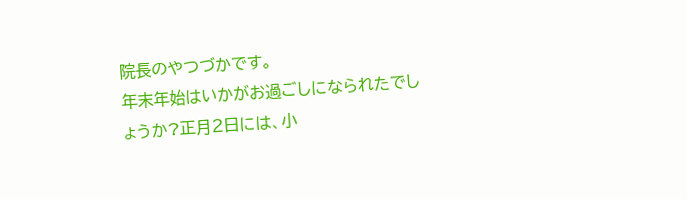院長のやつづかです。
年末年始はいかがお過ごしになられたでしょうか?正月2日には、小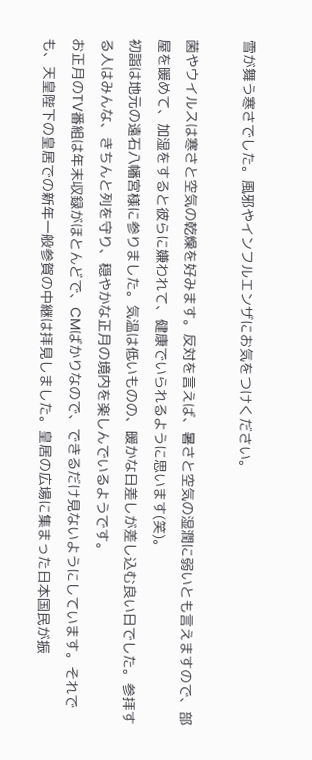雪が舞う寒さでした。風邪やインフルエンザにお気をつけください。

菌やウイルスは寒さと空気の乾燥を好みます。反対を言えば、暑さと空気の湿潤に弱いとも言えますので、部屋を暖めて、加湿をすると彼らに嫌われて、健康でいられるように思います(笑)。
初詣は地元の遠石八幡宮様に参りました。気温は低いものの、暖かな日差しが差し込む良い日でした。参拝する人はみんな、きちんと列を守り、穏やかな正月の境内を楽しんでいるようです。
お正月のTV番組は年末収録がほとんどで、CMばかりなので、できるだけ見ないようにしています。それでも、天皇陛下の皇居での新年一般参賀の中継は拝見しました。皇居の広場に集まった日本国民が振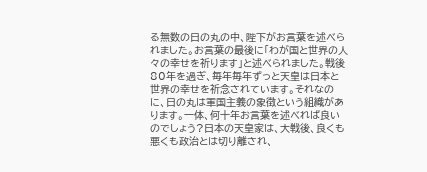る無数の日の丸の中、陛下がお言葉を述べられました。お言葉の最後に「わが国と世界の人々の幸せを祈ります」と述べられました。戦後80年を過ぎ、毎年毎年ずっと天皇は日本と世界の幸せを祈念されています。それなのに、日の丸は軍国主義の象徴という組織があります。一体、何十年お言葉を述べれば良いのでしょう?日本の天皇家は、大戦後、良くも悪くも政治とは切り離され、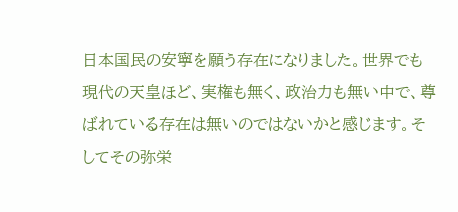日本国民の安寧を願う存在になりました。世界でも現代の天皇ほど、実権も無く、政治力も無い中で、尊ばれている存在は無いのではないかと感じます。そしてその弥栄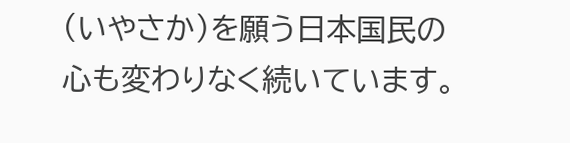(いやさか)を願う日本国民の心も変わりなく続いています。